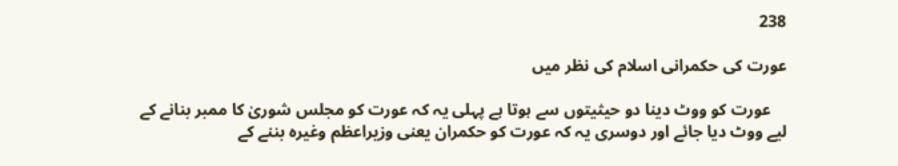238

عورت کی حکمرانی اسلام کی نظر میں

    عورت کو ووٹ دینا دو حیثیتوں سے ہوتا ہے پہلی یہ کہ عورت کو مجلس شوریٰ کا ممبر بنانے کے لیے ووٹ دیا جائے اور دوسری یہ کہ عورت کو حکمران یعنی وزیراعظم وغیرہ بننے کے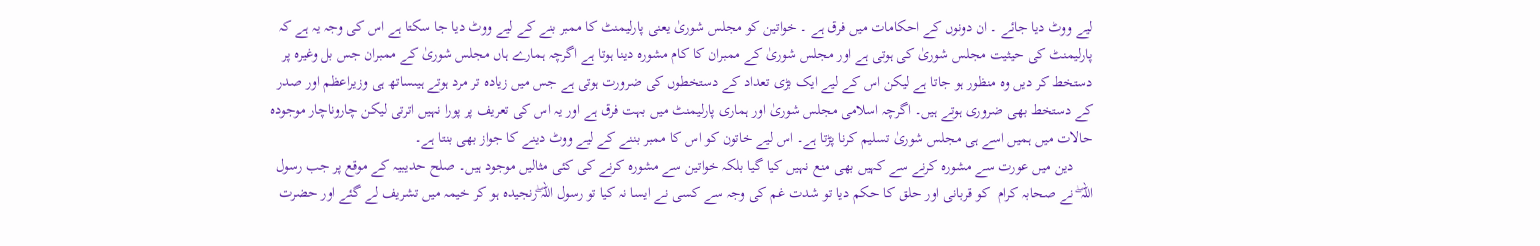لیے ووٹ دیا جائے ۔ ان دونوں کے احکامات میں فرق ہے ۔ خواتین کو مجلس شوریٰ یعنی پارلیمنٹ کا ممبر بنے کے لیے ووٹ دیا جا سکتا ہے اس کی وجہ یہ ہے کہ پارلیمنٹ کی حیثیت مجلس شوریٰ کی ہوتی ہے اور مجلس شوریٰ کے ممبران کا کام مشورہ دینا ہوتا ہے اگرچہ ہمارے ہاں مجلس شوریٰ کے ممبران جس بل وغیرہ پر دستخط کر دیں وہ منظور ہو جاتا ہے لیکن اس کے لیے ایک بڑی تعداد کے دستخطوں کی ضرورت ہوتی ہے جس میں زیادہ تر مرد ہوتے ہیںساتھ ہی وزیراعظم اور صدر کے دستخط بھی ضروری ہوتے ہیں۔ اگرچہ اسلامی مجلس شوریٰ اور ہماری پارلیمنٹ میں بہت فرق ہے اور یہ اس کی تعریف پر پورا نہیں اترتی لیکن چاروناچار موجودہ حالات میں ہمیں اسے ہی مجلس شوریٰ تسلیم کرنا پڑتا ہے۔ اس لیے خاتون کو اس کا ممبر بننے کے لیے ووٹ دینے کا جواز بھی بنتا ہے۔
     دین میں عورت سے مشورہ کرنے سے کہیں بھی منع نہیں کیا گیا بلکہ خواتین سے مشورہ کرنے کی کئی مثالیں موجود ہیں۔ صلح حدیبیہ کے موقع پر جب رسول اللہ ۖ نے صحابہ کرام  کو قربانی اور حلق کا حکم دیا تو شدت غم کی وجہ سے کسی نے ایسا نہ کیا تو رسول اللہ ۖرنجیدہ ہو کر خیمہ میں تشریف لے گئے اور حضرت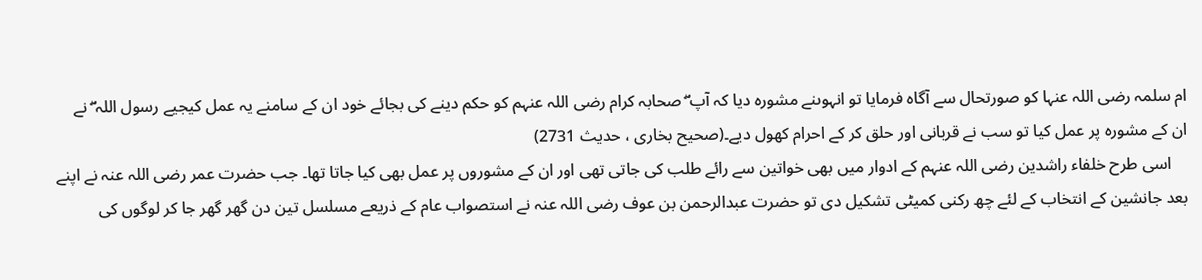ام سلمہ رضی اللہ عنہا کو صورتحال سے آگاہ فرمایا تو انہوںنے مشورہ دیا کہ آپ ۖ صحابہ کرام رضی اللہ عنہم کو حکم دینے کی بجائے خود ان کے سامنے یہ عمل کیجیے رسول اللہ ۖ نے ان کے مشورہ پر عمل کیا تو سب نے قربانی اور حلق کر کے احرام کھول دیے۔(صحیح بخاری ، حدیث 2731)
    اسی طرح خلفاء راشدین رضی اللہ عنہم کے ادوار میں بھی خواتین سے رائے طلب کی جاتی تھی اور ان کے مشوروں پر عمل بھی کیا جاتا تھا۔ جب حضرت عمر رضی اللہ عنہ نے اپنے بعد جانشین کے انتخاب کے لئے چھ رکنی کمیٹی تشکیل دی تو حضرت عبدالرحمن بن عوف رضی اللہ عنہ نے استصواب عام کے ذریعے مسلسل تین دن گھر گھر جا کر لوگوں کی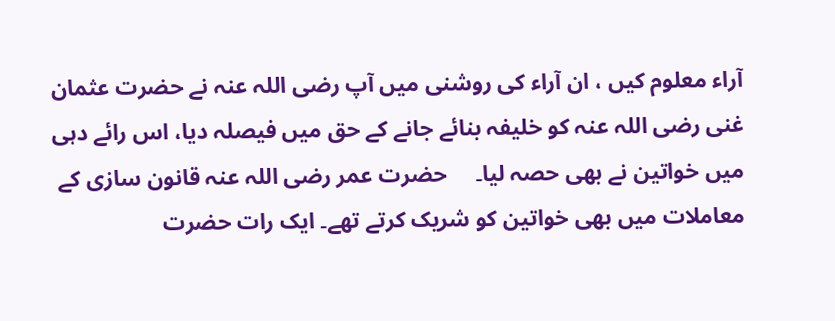آراء معلوم کیں ، ان آراء کی روشنی میں آپ رضی اللہ عنہ نے حضرت عثمان غنی رضی اللہ عنہ کو خلیفہ بنائے جانے کے حق میں فیصلہ دیا، اس رائے دہی میں خواتین نے بھی حصہ لیا۔     حضرت عمر رضی اللہ عنہ قانون سازی کے معاملات میں بھی خواتین کو شریک کرتے تھے۔ ایک رات حضرت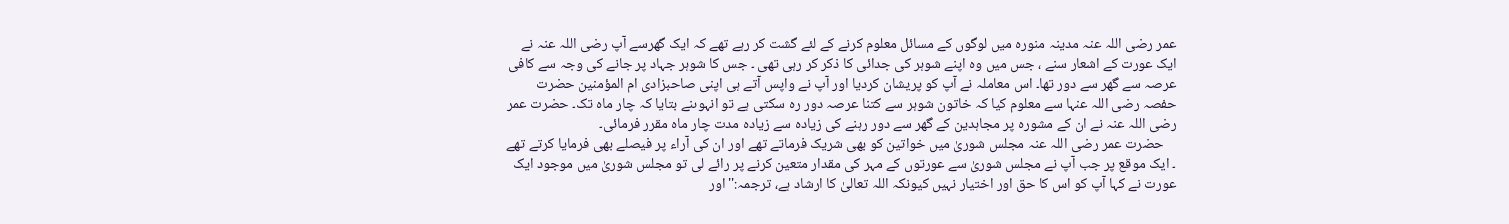عمر رضی اللہ عنہ مدینہ منورہ میں لوگوں کے مسائل معلوم کرنے کے لئے گشت کر رہے تھے کہ ایک گھرسے آپ رضی اللہ عنہ نے ایک عورت کے اشعار سنے ، جس میں وہ اپنے شوہر کی جدائی کا ذکر کر رہی تھی ۔ جس کا شوہر جہاد پر جانے کی وجہ سے کافی عرصہ سے گھر سے دور تھا۔ اس معاملہ نے آپ کو پریشان کردیا اور آپ نے واپس آتے ہی اپنی صاحبزادی ام المؤمنین حضرت حفصہ رضی اللہ عنہا سے معلوم کیا کہ خاتون شوہر سے کتنا عرصہ دور رہ سکتی ہے تو انہوںنے بتایا کہ چار ماہ تک۔ حضرت عمر رضی اللہ عنہ نے ان کے مشورہ پر مجاہدین کے گھر سے دور رہنے کی زیادہ سے زیادہ مدت چار ماہ مقرر فرمائی۔
    حضرت عمر رضی اللہ عنہ مجلس شوریٰ میں خواتین کو بھی شریک فرماتے تھے اور ان کی آراء پر فیصلے بھی فرمایا کرتے تھے ۔ ایک موقع پر جب آپ نے مجلس شوریٰ سے عورتوں کے مہر کی مقدار متعین کرنے پر رائے لی تو مجلس شوریٰ میں موجود ایک عورت نے کہا آپ کو اس کا حق اور اختیار نہیں کیونکہ اللہ تعالیٰ کا ارشاد ہے، ترجمہ:''اور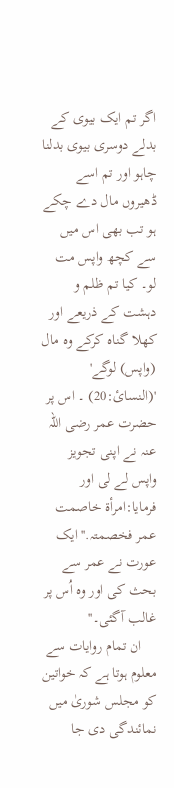اگر تم ایک بیوی کے بدلے دوسری بیوی بدلنا چاہو اور تم اسے ڈھیروں مال دے چکے ہو تب بھی اس میں سے کچھ واپس مت لو۔ کیا تم ظلم و دہشت کے ذریعے اور کھلا گناہ کرکے وہ مال (واپس) لوگے' '(النسائ:20) ۔ اس پر حضرت عمر رضی اللہ عنہ نے اپنی تجویز واپس لے لی اور فرمایا:امرأة خاصمت عمر فخصمتہ.''ایک عورت نے عمر سے بحث کی اور وہ اُس پر غالب آگئی۔''
    ان تمام روایات سے معلوم ہوتا ہے کہ خواتین کو مجلس شوریٰ میں نمائندگی دی جا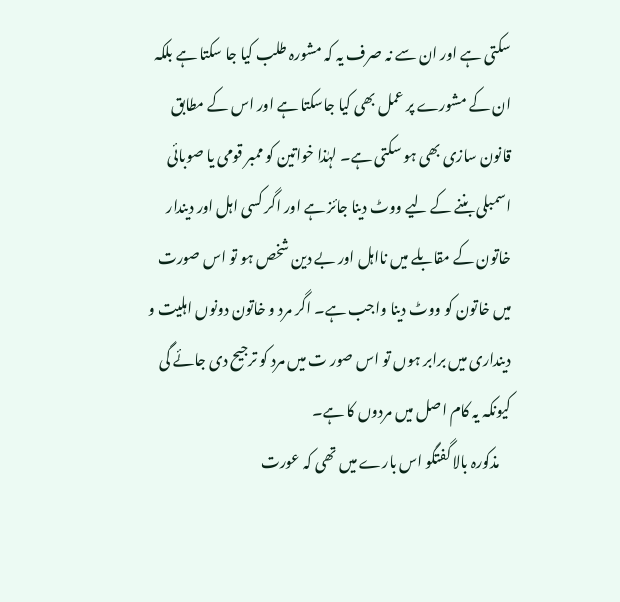سکتی ہے اور ان سے نہ صرف یہ کہ مشورہ طلب کیا جا سکتا ہے بلکہ ان کے مشورے پر عمل بھی کیا جاسکتا ہے اور اس کے مطابق قانون سازی بھی ہو سکتی ہے۔ لہٰذا خواتین کو ممبر قومی یا صوبائی اسمبلی بننے کے لیے ووٹ دینا جائز ہے اور اگر کسی اہل اور دیندار خاتون کے مقابلے میں نااہل اور بے دین شخص ہو تو اس صورت میں خاتون کو ووٹ دینا واجب ہے۔ اگر مرد و خاتون دونوں اہلیت و دینداری میں برابر ہوں تو اس صور ت میں مرد کو ترجیح دی جائے گی کیونکہ یہ کام اصل میں مردوں کا ہے۔
    مذکورہ بالا گفتگو اس بارے میں تھی کہ عورت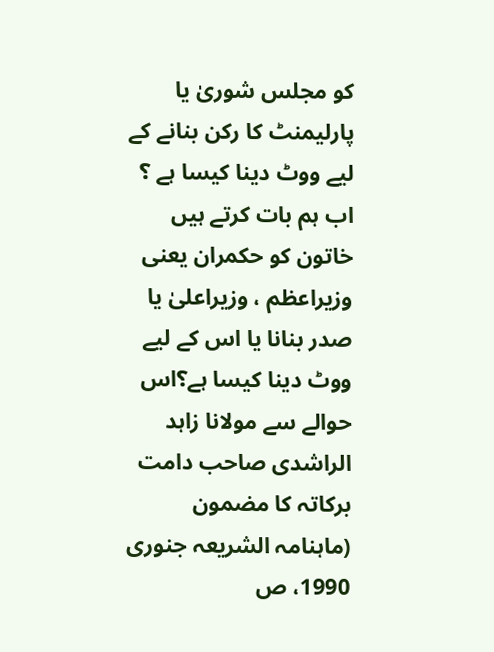کو مجلس شوریٰ یا پارلیمنٹ کا رکن بنانے کے لیے ووٹ دینا کیسا ہے ؟ اب ہم بات کرتے ہیں خاتون کو حکمران یعنی وزیراعظم ، وزیراعلیٰ یا صدر بنانا یا اس کے لیے ووٹ دینا کیسا ہے؟اس حوالے سے مولانا زاہد الراشدی صاحب دامت برکاتہ کا مضمون (ماہنامہ الشریعہ جنوری 1990، ص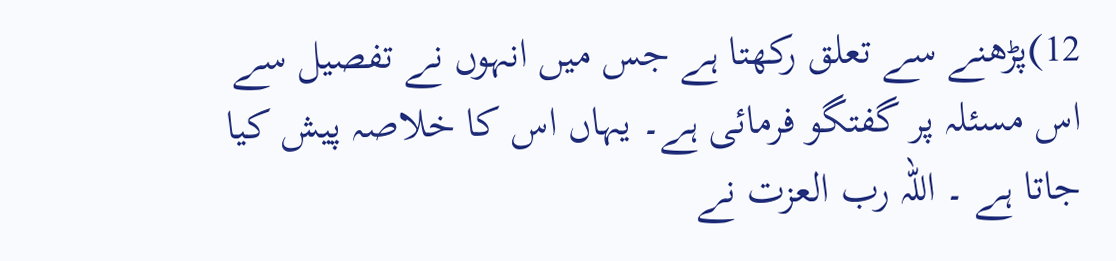12)پڑھنے سے تعلق رکھتا ہے جس میں انہوں نے تفصیل سے اس مسئلہ پر گفتگو فرمائی ہے۔ یہاں اس کا خلاصہ پیش کیا جاتا ہے ۔ اللہ رب العزت نے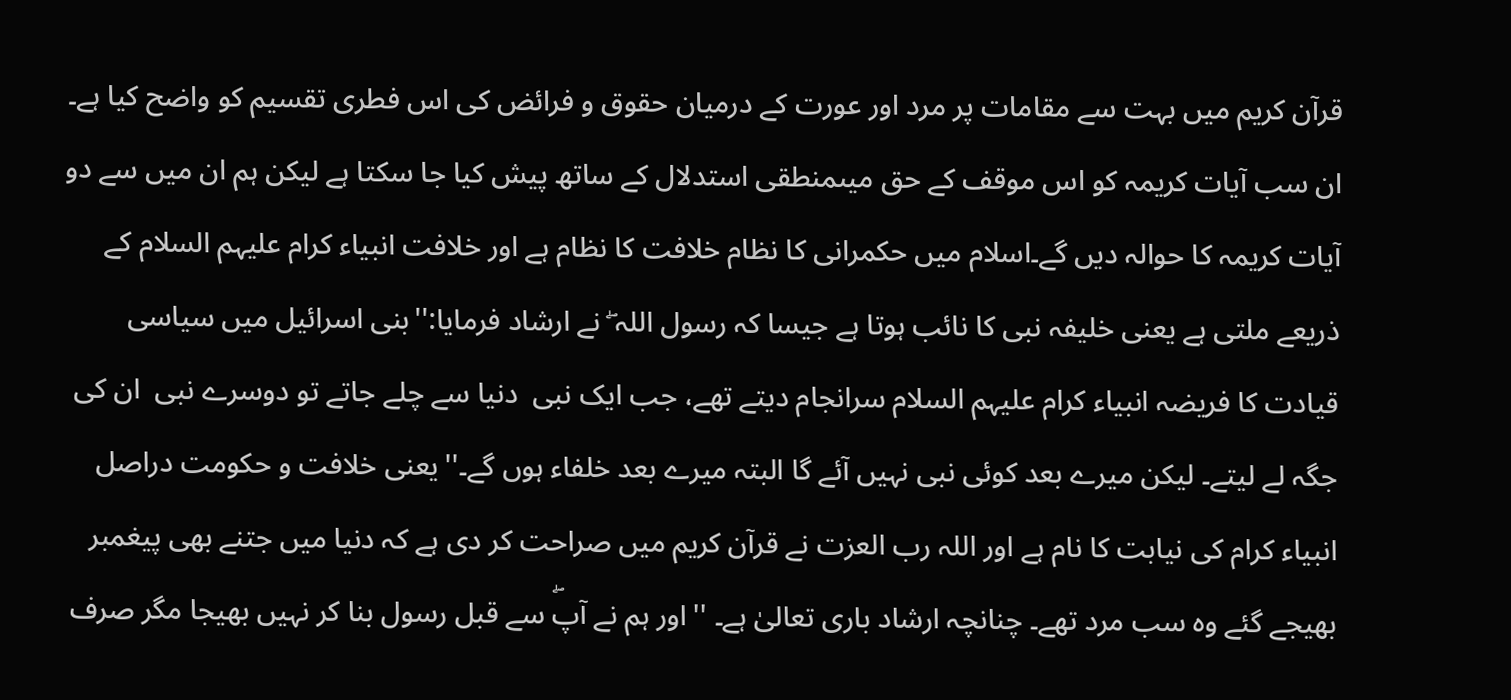قرآن کریم میں بہت سے مقامات پر مرد اور عورت کے درمیان حقوق و فرائض کی اس فطری تقسیم کو واضح کیا ہے۔ ان سب آیات کریمہ کو اس موقف کے حق میںمنطقی استدلال کے ساتھ پیش کیا جا سکتا ہے لیکن ہم ان میں سے دو آیات کریمہ کا حوالہ دیں گے۔اسلام میں حکمرانی کا نظام خلافت کا نظام ہے اور خلافت انبیاء کرام علیہم السلام کے ذریعے ملتی ہے یعنی خلیفہ نبی کا نائب ہوتا ہے جیسا کہ رسول اللہ ۖ نے ارشاد فرمایا:''بنی اسرائیل میں سیاسی قیادت کا فریضہ انبیاء کرام علیہم السلام سرانجام دیتے تھے، جب ایک نبی  دنیا سے چلے جاتے تو دوسرے نبی  ان کی جگہ لے لیتے۔ لیکن میرے بعد کوئی نبی نہیں آئے گا البتہ میرے بعد خلفاء ہوں گے۔''یعنی خلافت و حکومت دراصل انبیاء کرام کی نیابت کا نام ہے اور اللہ رب العزت نے قرآن کریم میں صراحت کر دی ہے کہ دنیا میں جتنے بھی پیغمبر بھیجے گئے وہ سب مرد تھے۔ چنانچہ ارشاد باری تعالیٰ ہے۔ ''اور ہم نے آپۖ سے قبل رسول بنا کر نہیں بھیجا مگر صرف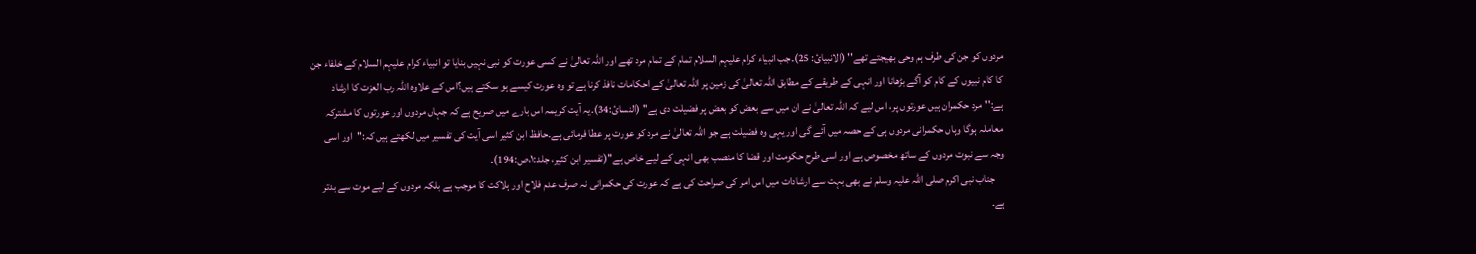مردوں کو جن کی طرف ہم وحی بھیجتے تھے'' (الانبیائ: 25)۔جب انبیاء کرام علیہم السلام تمام کے تمام مرد تھے اور اللہ تعالیٰ نے کسی عورت کو نبی نہیں بنایا تو انبیاء کرام علیہم السلام کے خلفاء جن کا کام نبیوں کے کام کو آگے بڑھانا اور انہی کے طریقے کے مطابق اللہ تعالیٰ کی زمین پر اللہ تعالیٰ کے احکامات نافذ کرنا ہے تو وہ عورت کیسے ہو سکتے ہیں؟اس کے علاوہ اللہ رب العزت کا ارشاد ہے:''مرد حکمران ہیں عورتوں پر، اس لیے کہ اللہ تعالیٰ نے ان میں سے بعض کو بعض پر فضیلت دی ہے'' (النسائ:34)۔یہ آیت کریمہ اس بارے میں صریح ہے کہ جہاں مردوں اور عورتوں کا مشترکہ معاملہ ہوگا وہاں حکمرانی مردوں ہی کے حصہ میں آئے گی اور یہی وہ فضیلت ہے جو اللہ تعالیٰ نے مرد کو عورت پر عطا فرمائی ہے۔حافظ ابن کثیر اسی آیت کی تفسیر میں لکھتے ہیں کہ:''اور اسی وجہ سے نبوت مردوں کے ساتھ مخصوص ہے اور اسی طرح حکومت اور قضا کا منصب بھی انہی کے لیے خاص ہے''(تفسیر ابن کثیر، جلد:١،ص:194)۔
    جناب نبی اکرم صلی اللہ علیہ وسلم نے بھی بہت سے ارشادات میں اس امر کی صراحت کی ہے کہ عورت کی حکمرانی نہ صرف عدم فلاح اور ہلاکت کا موجب ہے بلکہ مردوں کے لیے موت سے بدتر ہے۔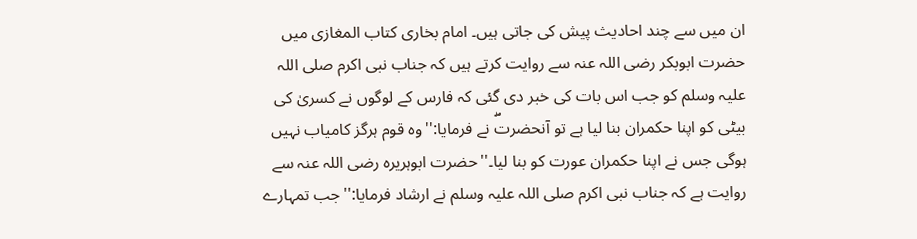ان میں سے چند احادیث پیش کی جاتی ہیں۔ امام بخاری کتاب المغازی میں حضرت ابوبکر رضی اللہ عنہ سے روایت کرتے ہیں کہ جناب نبی اکرم صلی اللہ علیہ وسلم کو جب اس بات کی خبر دی گئی کہ فارس کے لوگوں نے کسریٰ کی بیٹی کو اپنا حکمران بنا لیا ہے تو آنحضرتۖ نے فرمایا:''وہ قوم ہرگز کامیاب نہیں ہوگی جس نے اپنا حکمران عورت کو بنا لیا۔''حضرت ابوہریرہ رضی اللہ عنہ سے روایت ہے کہ جناب نبی اکرم صلی اللہ علیہ وسلم نے ارشاد فرمایا:''جب تمہارے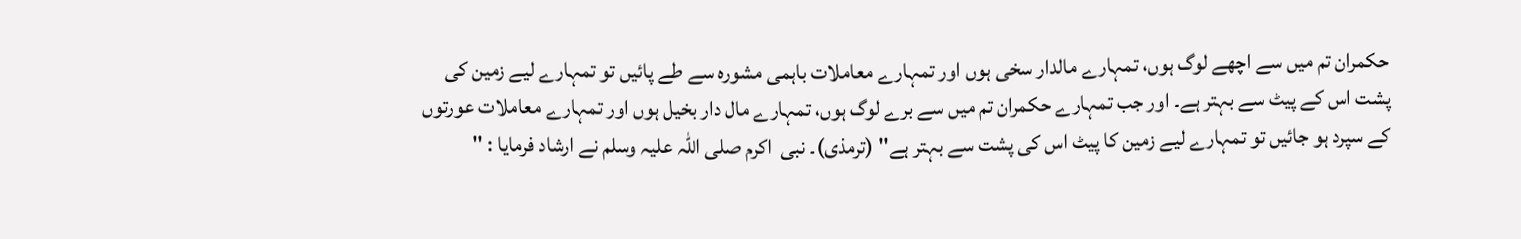حکمران تم میں سے اچھے لوگ ہوں، تمہارے مالدار سخی ہوں اور تمہارے معاملات باہمی مشورہ سے طے پائیں تو تمہارے لیے زمین کی پشت اس کے پیٹ سے بہتر ہے۔ اور جب تمہارے حکمران تم میں سے برے لوگ ہوں، تمہارے مال دار بخیل ہوں اور تمہارے معاملات عورتوں کے سپرد ہو جائیں تو تمہارے لیے زمین کا پیٹ اس کی پشت سے بہتر ہے'' (ترمذی)۔ نبی  اکرم صلی اللہ علیہ وسلم نے ارشاد فرمایا : ''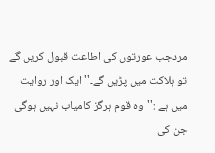مردجب عورتوں کی اطاعت قبول کریں گے تو ہلاکت میں پڑیں گے۔''ایک اور روایت میں ہے :''وہ قوم ہرگز کامیاب نہیں ہوگی جن کی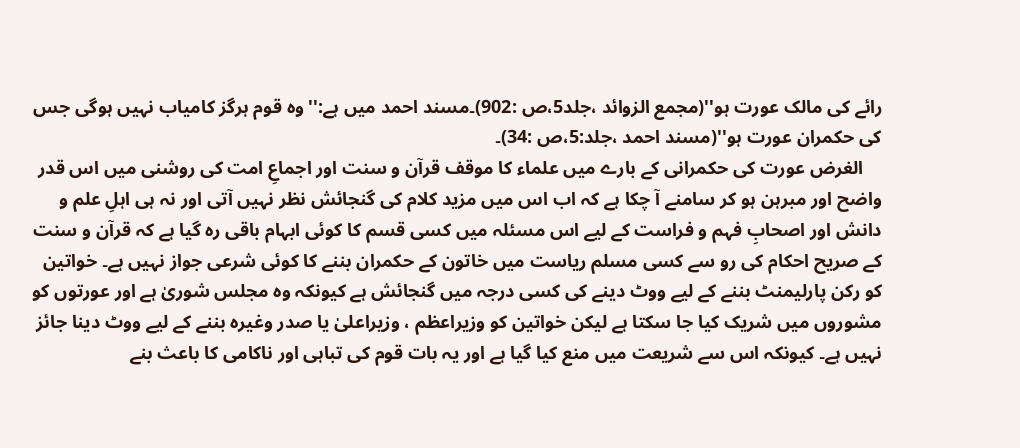رائے کی مالک عورت ہو''(مجمع الزوائد ،جلد5،ص :902)۔مسند احمد میں ہے:''وہ قوم ہرگز کامیاب نہیں ہوگی جس کی حکمران عورت ہو''(مسند احمد ،جلد:5،ص :34)۔
    الغرض عورت کی حکمرانی کے بارے میں علماء کا موقف قرآن و سنت اور اجماعِ امت کی روشنی میں اس قدر واضح اور مبرہن ہو کر سامنے آ چکا ہے کہ اب اس میں مزید کلام کی گنجائش نظر نہیں آتی اور نہ ہی اہلِ علم و دانش اور اصحابِ فہم و فراست کے لیے اس مسئلہ میں کسی قسم کا کوئی ابہام باقی رہ گیا ہے کہ قرآن و سنت کے صریح احکام کی رو سے کسی مسلم ریاست میں خاتون کے حکمران بننے کا کوئی شرعی جواز نہیں ہے۔ خواتین کو رکن پارلیمنٹ بننے کے لیے ووٹ دینے کی کسی درجہ میں گنجائش ہے کیونکہ وہ مجلس شوریٰ ہے اور عورتوں کو مشوروں میں شریک کیا جا سکتا ہے لیکن خواتین کو وزیراعظم ، وزیراعلیٰ یا صدر وغیرہ بننے کے لیے ووٹ دینا جائز نہیں ہے۔ کیونکہ اس سے شریعت میں منع کیا گیا ہے اور یہ بات قوم کی تباہی اور ناکامی کا باعث بنے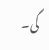گی۔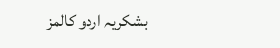بشکریہ اردو کالمز